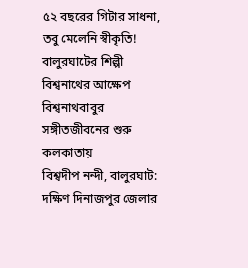৫২ বছরের গিটার সাধনা, তবু মেলেনি স্বীকৃতি! বালুরঘাটের শিল্পী বিশ্বনাথের আক্ষেপ
বিশ্বনাথবাবুর সঙ্গীতজীবনের শুরু কলকাতায়
বিশ্বদীপ নন্দী, বালুরঘাট: দক্ষিণ দিনাজপুর জেলার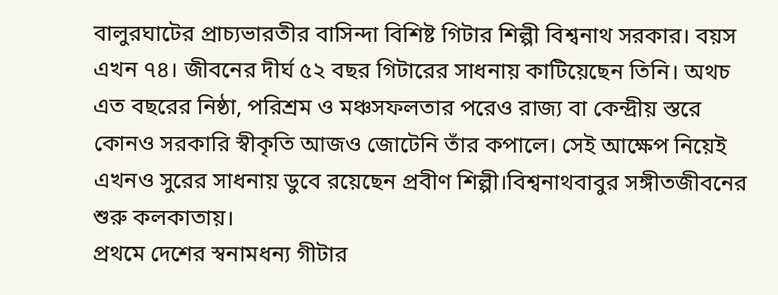বালুরঘাটের প্রাচ্যভারতীর বাসিন্দা বিশিষ্ট গিটার শিল্পী বিশ্বনাথ সরকার। বয়স এখন ৭৪। জীবনের দীর্ঘ ৫২ বছর গিটারের সাধনায় কাটিয়েছেন তিনি। অথচ এত বছরের নিষ্ঠা, পরিশ্রম ও মঞ্চসফলতার পরেও রাজ্য বা কেন্দ্রীয় স্তরে কোনও সরকারি স্বীকৃতি আজও জোটেনি তাঁর কপালে। সেই আক্ষেপ নিয়েই এখনও সুরের সাধনায় ডুবে রয়েছেন প্রবীণ শিল্পী।বিশ্বনাথবাবুর সঙ্গীতজীবনের শুরু কলকাতায়।
প্রথমে দেশের স্বনামধন্য গীটার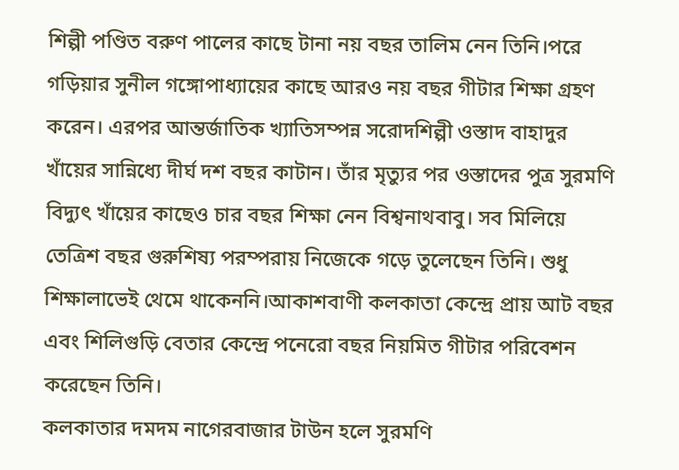শিল্পী পণ্ডিত বরুণ পালের কাছে টানা নয় বছর তালিম নেন তিনি।পরে গড়িয়ার সুনীল গঙ্গোপাধ্যায়ের কাছে আরও নয় বছর গীটার শিক্ষা গ্রহণ করেন। এরপর আন্তর্জাতিক খ্যাতিসম্পন্ন সরোদশিল্পী ওস্তাদ বাহাদুর খাঁয়ের সান্নিধ্যে দীর্ঘ দশ বছর কাটান। তাঁর মৃত্যুর পর ওস্তাদের পুত্র সুরমণি বিদ্যুৎ খাঁয়ের কাছেও চার বছর শিক্ষা নেন বিশ্বনাথবাবু। সব মিলিয়ে তেত্রিশ বছর গুরুশিষ্য পরম্পরায় নিজেকে গড়ে তুলেছেন তিনি। শুধু শিক্ষালাভেই থেমে থাকেননি।আকাশবাণী কলকাতা কেন্দ্রে প্রায় আট বছর এবং শিলিগুড়ি বেতার কেন্দ্রে পনেরো বছর নিয়মিত গীটার পরিবেশন করেছেন তিনি।
কলকাতার দমদম নাগেরবাজার টাউন হলে সুরমণি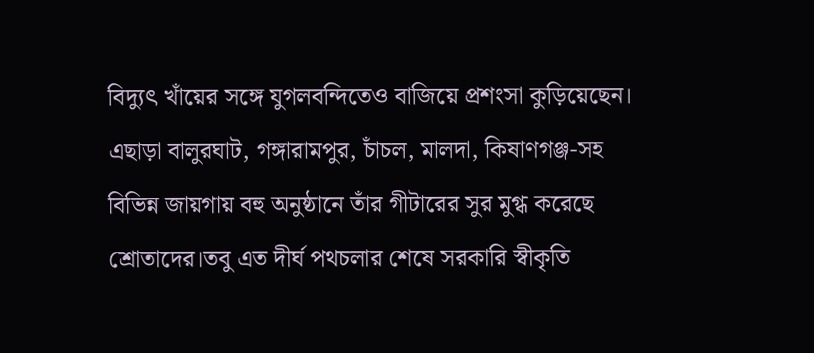বিদ্যুৎ খাঁয়ের সঙ্গে যুগলবন্দিতেও বাজিয়ে প্রশংসা কুড়িয়েছেন। এছাড়া বালুরঘাট, গঙ্গারামপুর, চাঁচল, মালদা, কিষাণগঞ্জ-সহ বিভিন্ন জায়গায় বহু অনুষ্ঠানে তাঁর গীটারের সুর মুগ্ধ করেছে শ্রোতাদের।তবু এত দীর্ঘ পথচলার শেষে সরকারি স্বীকৃতি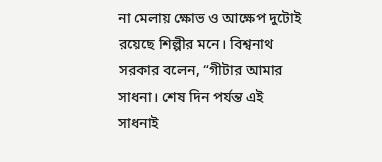না মেলায় ক্ষোভ ও আক্ষেপ দুটোই রয়েছে শিল্পীর মনে। বিশ্বনাথ সরকার বলেন, “গীটার আমার সাধনা। শেষ দিন পর্যন্ত এই সাধনাই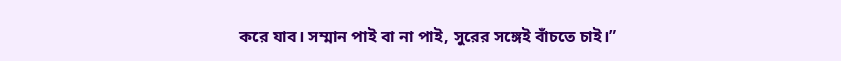করে যাব। সম্মান পাই বা না পাই, সুরের সঙ্গেই বাঁচতে চাই।”